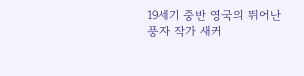19세기 중반 영국의 뛰어난 풍자 작가 새커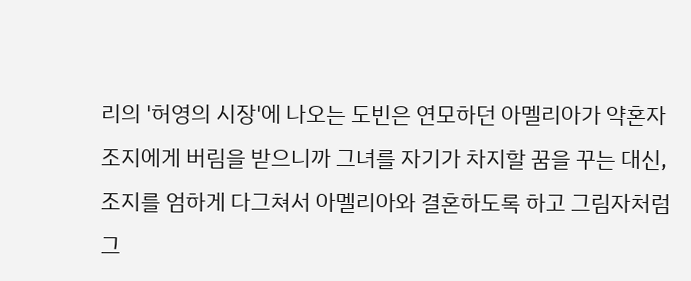리의 '허영의 시장'에 나오는 도빈은 연모하던 아멜리아가 약혼자 조지에게 버림을 받으니까 그녀를 자기가 차지할 꿈을 꾸는 대신, 조지를 엄하게 다그쳐서 아멜리아와 결혼하도록 하고 그림자처럼 그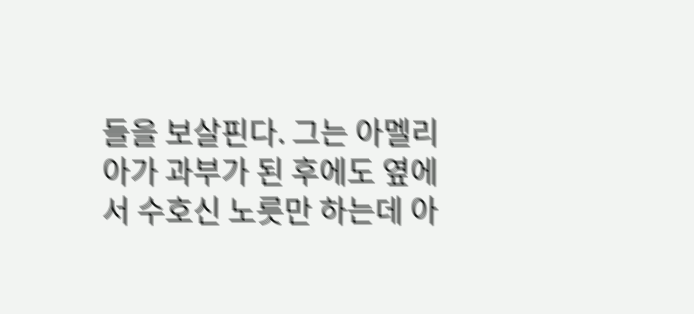들을 보살핀다. 그는 아멜리아가 과부가 된 후에도 옆에서 수호신 노릇만 하는데 아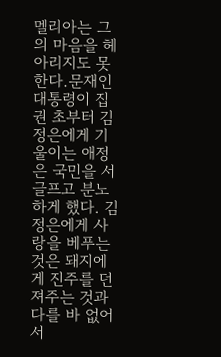멜리아는 그의 마음을 헤아리지도 못한다.문재인 대통령이 집권 초부터 김정은에게 기울이는 애정은 국민을 서글프고 분노하게 했다. 김정은에게 사랑을 베푸는 것은 돼지에게 진주를 던져주는 것과 다를 바 없어서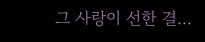그 사랑이 선한 결...